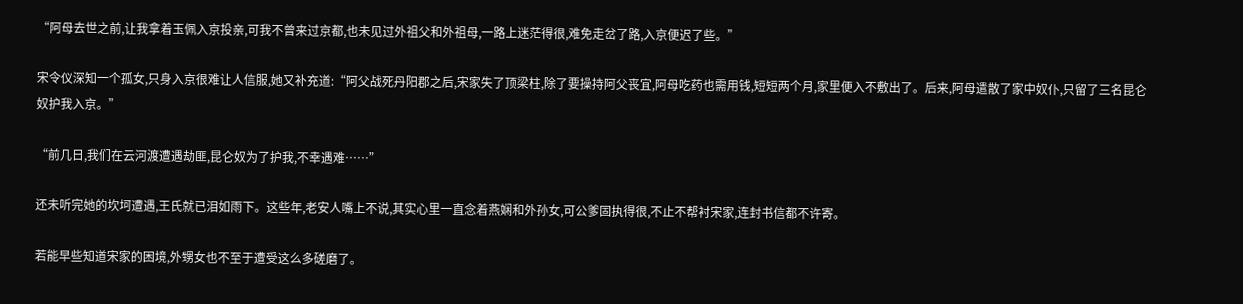“阿母去世之前,让我拿着玉佩入京投亲,可我不曾来过京都,也未见过外祖父和外祖母,一路上迷茫得很,难免走岔了路,入京便迟了些。”

宋令仪深知一个孤女,只身入京很难让人信服,她又补充道:“阿父战死丹阳郡之后,宋家失了顶梁柱,除了要操持阿父丧宜,阿母吃药也需用钱,短短两个月,家里便入不敷出了。后来,阿母遣散了家中奴仆,只留了三名昆仑奴护我入京。”

“前几日,我们在云河渡遭遇劫匪,昆仑奴为了护我,不幸遇难……”

还未听完她的坎坷遭遇,王氏就已泪如雨下。这些年,老安人嘴上不说,其实心里一直念着燕娴和外孙女,可公爹固执得很,不止不帮衬宋家,连封书信都不许寄。

若能早些知道宋家的困境,外甥女也不至于遭受这么多磋磨了。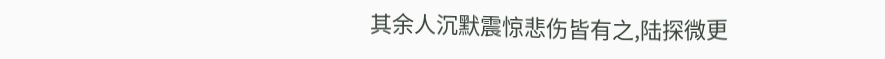其余人沉默震惊悲伤皆有之,陆探微更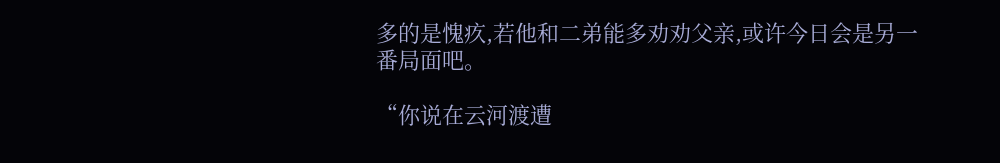多的是愧疚,若他和二弟能多劝劝父亲,或许今日会是另一番局面吧。

“你说在云河渡遭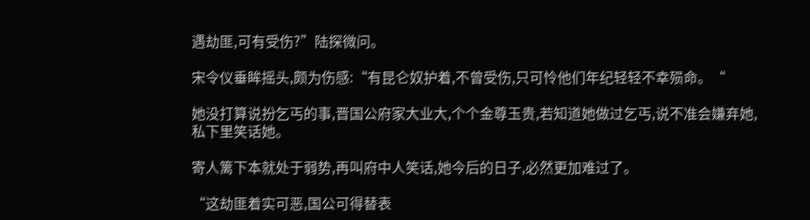遇劫匪,可有受伤?”陆探微问。

宋令仪垂眸摇头,颇为伤感:“有昆仑奴护着,不曾受伤,只可怜他们年纪轻轻不幸殒命。“

她没打算说扮乞丐的事,晋国公府家大业大,个个金尊玉贵,若知道她做过乞丐,说不准会嫌弃她,私下里笑话她。

寄人篱下本就处于弱势,再叫府中人笑话,她今后的日子,必然更加难过了。

“这劫匪着实可恶,国公可得替表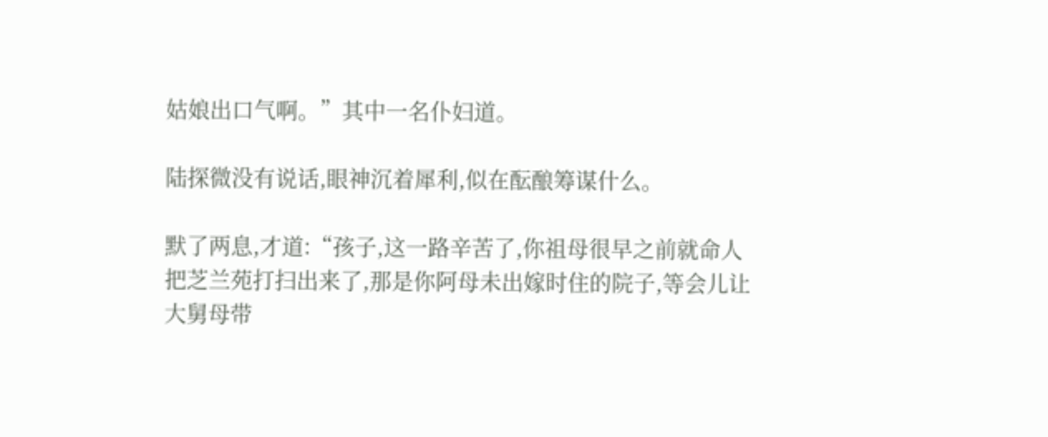姑娘出口气啊。”其中一名仆妇道。

陆探微没有说话,眼神沉着犀利,似在酝酿筹谋什么。

默了两息,才道:“孩子,这一路辛苦了,你祖母很早之前就命人把芝兰苑打扫出来了,那是你阿母未出嫁时住的院子,等会儿让大舅母带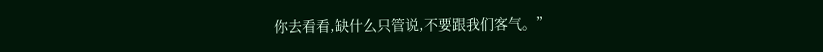你去看看,缺什么只管说,不要跟我们客气。”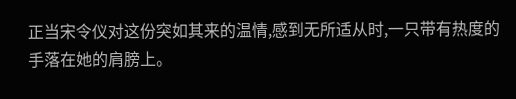正当宋令仪对这份突如其来的温情,感到无所适从时,一只带有热度的手落在她的肩膀上。